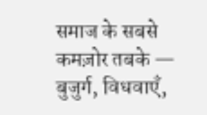समाज के सबसे कमज़ोर तबके — बुजुर्ग, विधवाएँ,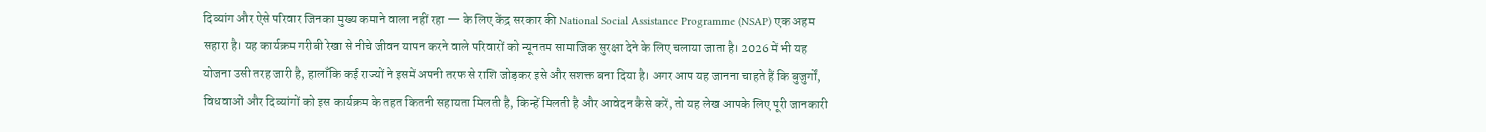दिव्यांग और ऐसे परिवार जिनका मुख्य कमाने वाला नहीं रहा — के लिए केंद्र सरकार की National Social Assistance Programme (NSAP) एक अहम सहारा है। यह कार्यक्रम गरीबी रेखा से नीचे जीवन यापन करने वाले परिवारों को न्यूनतम सामाजिक सुरक्षा देने के लिए चलाया जाता है। 2026 में भी यह योजना उसी तरह जारी है, हालाँकि कई राज्यों ने इसमें अपनी तरफ से राशि जोड़कर इसे और सशक्त बना दिया है। अगर आप यह जानना चाहते हैं कि बुजुर्गों, विधवाओं और दिव्यांगों को इस कार्यक्रम के तहत कितनी सहायता मिलती है, किन्हें मिलती है और आवेदन कैसे करें, तो यह लेख आपके लिए पूरी जानकारी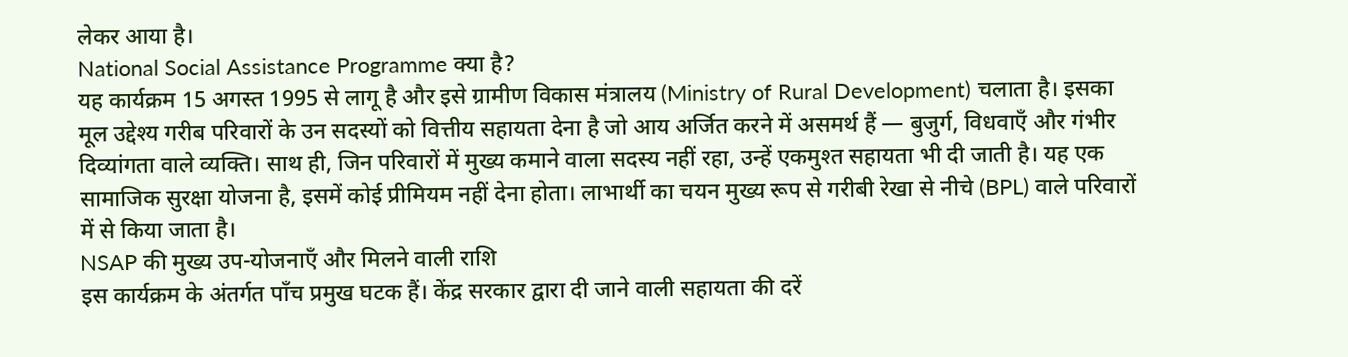लेकर आया है।
National Social Assistance Programme क्या है?
यह कार्यक्रम 15 अगस्त 1995 से लागू है और इसे ग्रामीण विकास मंत्रालय (Ministry of Rural Development) चलाता है। इसका मूल उद्देश्य गरीब परिवारों के उन सदस्यों को वित्तीय सहायता देना है जो आय अर्जित करने में असमर्थ हैं — बुजुर्ग, विधवाएँ और गंभीर दिव्यांगता वाले व्यक्ति। साथ ही, जिन परिवारों में मुख्य कमाने वाला सदस्य नहीं रहा, उन्हें एकमुश्त सहायता भी दी जाती है। यह एक सामाजिक सुरक्षा योजना है, इसमें कोई प्रीमियम नहीं देना होता। लाभार्थी का चयन मुख्य रूप से गरीबी रेखा से नीचे (BPL) वाले परिवारों में से किया जाता है।
NSAP की मुख्य उप-योजनाएँ और मिलने वाली राशि
इस कार्यक्रम के अंतर्गत पाँच प्रमुख घटक हैं। केंद्र सरकार द्वारा दी जाने वाली सहायता की दरें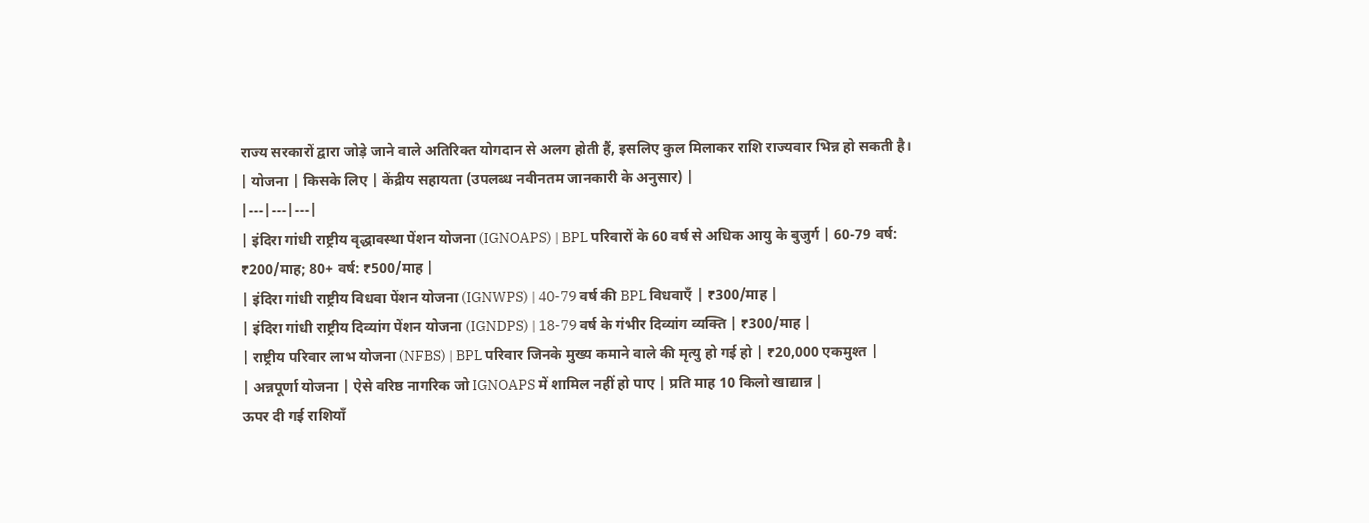राज्य सरकारों द्वारा जोड़े जाने वाले अतिरिक्त योगदान से अलग होती हैं, इसलिए कुल मिलाकर राशि राज्यवार भिन्न हो सकती है।
| योजना | किसके लिए | केंद्रीय सहायता (उपलब्ध नवीनतम जानकारी के अनुसार) |
|---|---|---|
| इंदिरा गांधी राष्ट्रीय वृद्धावस्था पेंशन योजना (IGNOAPS) | BPL परिवारों के 60 वर्ष से अधिक आयु के बुजुर्ग | 60-79 वर्ष: ₹200/माह; 80+ वर्ष: ₹500/माह |
| इंदिरा गांधी राष्ट्रीय विधवा पेंशन योजना (IGNWPS) | 40-79 वर्ष की BPL विधवाएँ | ₹300/माह |
| इंदिरा गांधी राष्ट्रीय दिव्यांग पेंशन योजना (IGNDPS) | 18-79 वर्ष के गंभीर दिव्यांग व्यक्ति | ₹300/माह |
| राष्ट्रीय परिवार लाभ योजना (NFBS) | BPL परिवार जिनके मुख्य कमाने वाले की मृत्यु हो गई हो | ₹20,000 एकमुश्त |
| अन्नपूर्णा योजना | ऐसे वरिष्ठ नागरिक जो IGNOAPS में शामिल नहीं हो पाए | प्रति माह 10 किलो खाद्यान्न |
ऊपर दी गई राशियाँ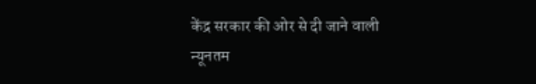केंद्र सरकार की ओर से दी जाने वाली न्यूनतम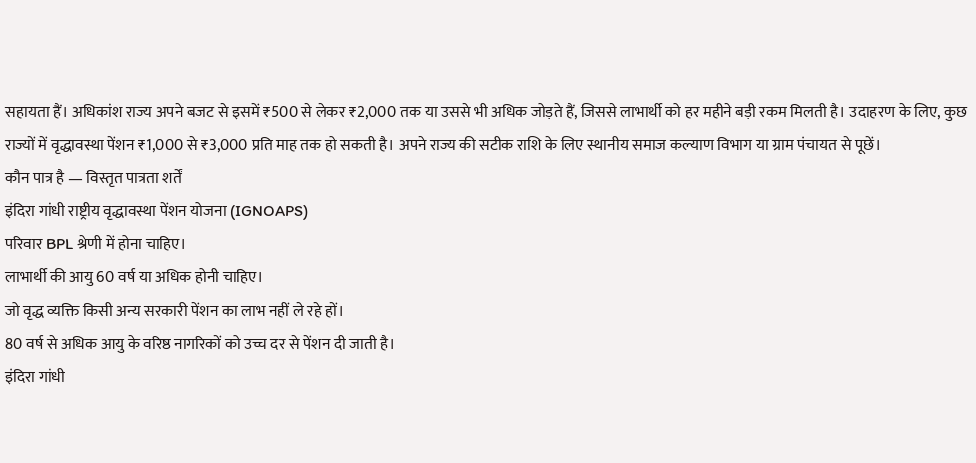सहायता हैं। अधिकांश राज्य अपने बजट से इसमें ₹500 से लेकर ₹2,000 तक या उससे भी अधिक जोड़ते हैं, जिससे लाभार्थी को हर महीने बड़ी रकम मिलती है। उदाहरण के लिए, कुछ राज्यों में वृद्धावस्था पेंशन ₹1,000 से ₹3,000 प्रति माह तक हो सकती है। अपने राज्य की सटीक राशि के लिए स्थानीय समाज कल्याण विभाग या ग्राम पंचायत से पूछें।
कौन पात्र है — विस्तृत पात्रता शर्तें
इंदिरा गांधी राष्ट्रीय वृद्धावस्था पेंशन योजना (IGNOAPS)
परिवार BPL श्रेणी में होना चाहिए।
लाभार्थी की आयु 60 वर्ष या अधिक होनी चाहिए।
जो वृद्ध व्यक्ति किसी अन्य सरकारी पेंशन का लाभ नहीं ले रहे हों।
80 वर्ष से अधिक आयु के वरिष्ठ नागरिकों को उच्च दर से पेंशन दी जाती है।
इंदिरा गांधी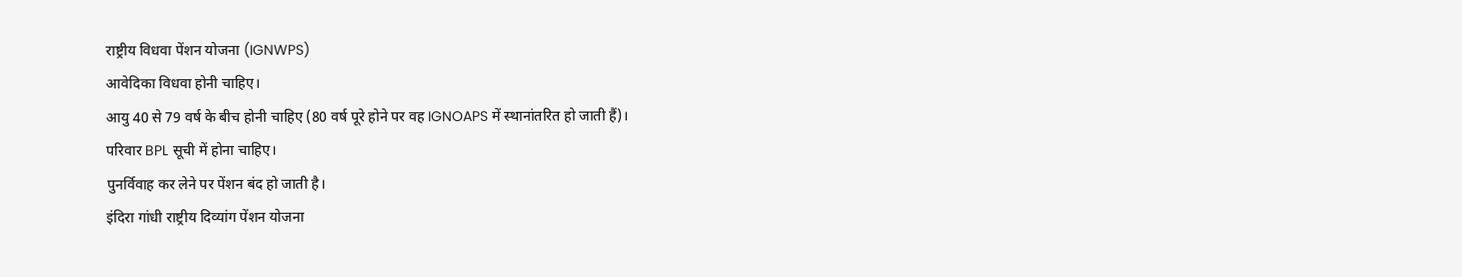राष्ट्रीय विधवा पेंशन योजना (IGNWPS)
आवेदिका विधवा होनी चाहिए।
आयु 40 से 79 वर्ष के बीच होनी चाहिए (80 वर्ष पूरे होने पर वह IGNOAPS में स्थानांतरित हो जाती हैं)।
परिवार BPL सूची में होना चाहिए।
पुनर्विवाह कर लेने पर पेंशन बंद हो जाती है।
इंदिरा गांधी राष्ट्रीय दिव्यांग पेंशन योजना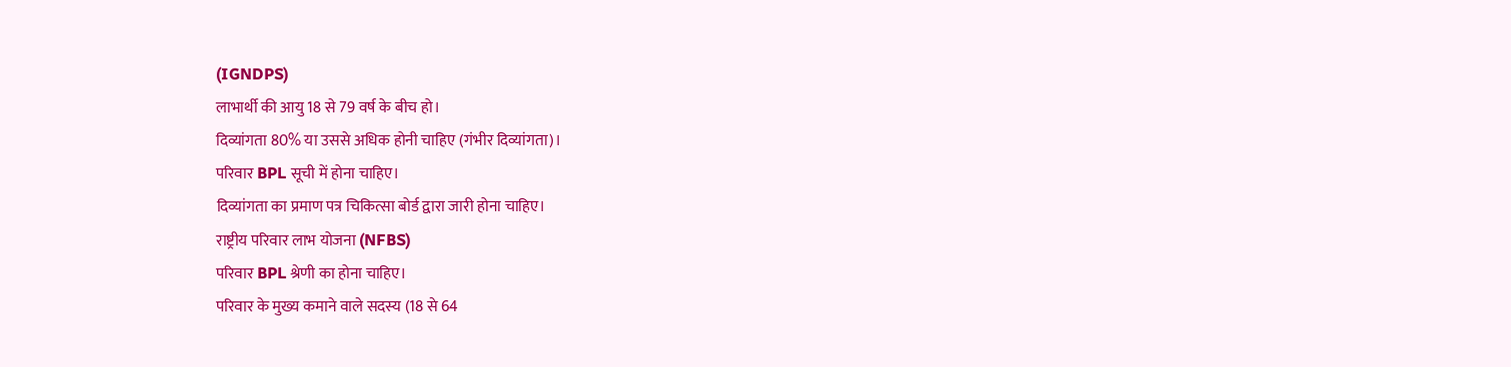(IGNDPS)
लाभार्थी की आयु 18 से 79 वर्ष के बीच हो।
दिव्यांगता 80% या उससे अधिक होनी चाहिए (गंभीर दिव्यांगता)।
परिवार BPL सूची में होना चाहिए।
दिव्यांगता का प्रमाण पत्र चिकित्सा बोर्ड द्वारा जारी होना चाहिए।
राष्ट्रीय परिवार लाभ योजना (NFBS)
परिवार BPL श्रेणी का होना चाहिए।
परिवार के मुख्य कमाने वाले सदस्य (18 से 64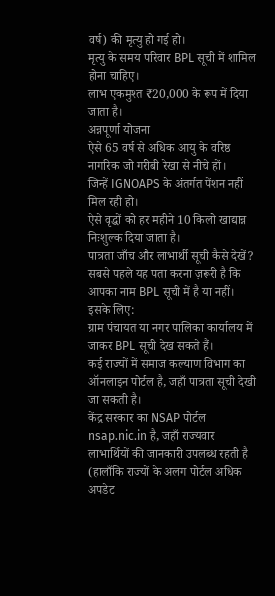वर्ष) की मृत्यु हो गई हो।
मृत्यु के समय परिवार BPL सूची में शामिल होना चाहिए।
लाभ एकमुश्त ₹20,000 के रूप में दिया जाता है।
अन्नपूर्णा योजना
ऐसे 65 वर्ष से अधिक आयु के वरिष्ठ नागरिक जो गरीबी रेखा से नीचे हों।
जिन्हें IGNOAPS के अंतर्गत पेंशन नहीं मिल रही हो।
ऐसे वृद्धों को हर महीने 10 किलो खाद्यान्न निःशुल्क दिया जाता है।
पात्रता जाँच और लाभार्थी सूची कैसे देखें?
सबसे पहले यह पता करना ज़रूरी है कि आपका नाम BPL सूची में है या नहीं। इसके लिए:
ग्राम पंचायत या नगर पालिका कार्यालय में जाकर BPL सूची देख सकते हैं।
कई राज्यों में समाज कल्याण विभाग का ऑनलाइन पोर्टल है, जहाँ पात्रता सूची देखी जा सकती है।
केंद्र सरकार का NSAP पोर्टल nsap.nic.in है, जहाँ राज्यवार लाभार्थियों की जानकारी उपलब्ध रहती है (हालाँकि राज्यों के अलग पोर्टल अधिक अपडेट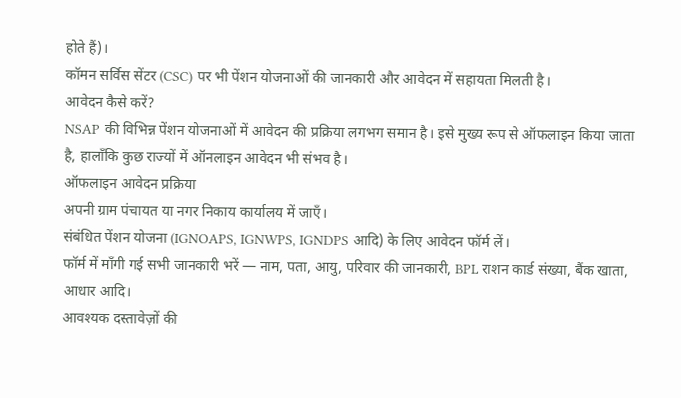होते हैं)।
कॉमन सर्विस सेंटर (CSC) पर भी पेंशन योजनाओं की जानकारी और आवेदन में सहायता मिलती है।
आवेदन कैसे करें?
NSAP की विभिन्न पेंशन योजनाओं में आवेदन की प्रक्रिया लगभग समान है। इसे मुख्य रूप से ऑफलाइन किया जाता है, हालाँकि कुछ राज्यों में ऑनलाइन आवेदन भी संभव है।
ऑफलाइन आवेदन प्रक्रिया
अपनी ग्राम पंचायत या नगर निकाय कार्यालय में जाएँ।
संबंधित पेंशन योजना (IGNOAPS, IGNWPS, IGNDPS आदि) के लिए आवेदन फॉर्म लें।
फॉर्म में माँगी गई सभी जानकारी भरें — नाम, पता, आयु, परिवार की जानकारी, BPL राशन कार्ड संख्या, बैंक खाता, आधार आदि।
आवश्यक दस्तावेज़ों की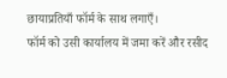छायाप्रतियाँ फॉर्म के साथ लगाएँ।
फॉर्म को उसी कार्यालय में जमा करें और रसीद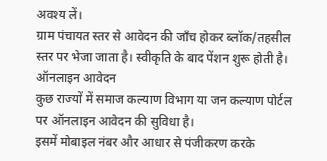अवश्य लें।
ग्राम पंचायत स्तर से आवेदन की जाँच होकर ब्लॉक/तहसील स्तर पर भेजा जाता है। स्वीकृति के बाद पेंशन शुरू होती है।
ऑनलाइन आवेदन
कुछ राज्यों में समाज कल्याण विभाग या जन कल्याण पोर्टल पर ऑनलाइन आवेदन की सुविधा है।
इसमें मोबाइल नंबर और आधार से पंजीकरण करके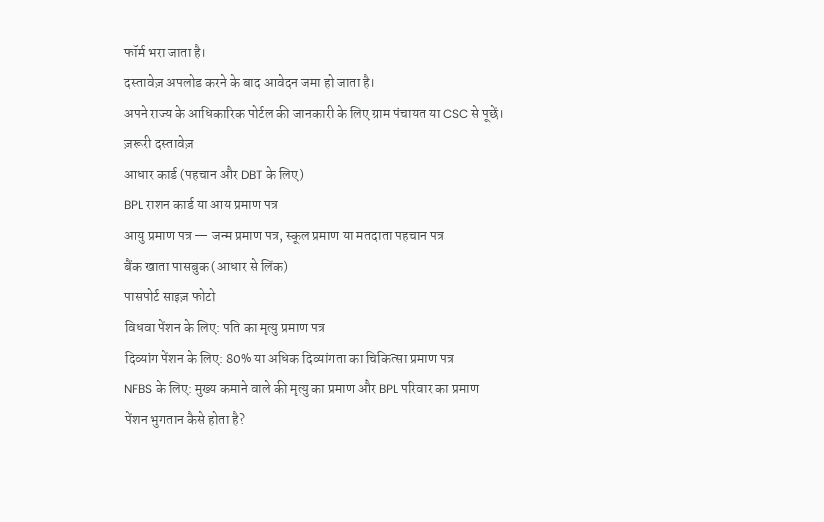फॉर्म भरा जाता है।
दस्तावेज़ अपलोड करने के बाद आवेदन जमा हो जाता है।
अपने राज्य के आधिकारिक पोर्टल की जानकारी के लिए ग्राम पंचायत या CSC से पूछें।
ज़रूरी दस्तावेज़
आधार कार्ड (पहचान और DBT के लिए)
BPL राशन कार्ड या आय प्रमाण पत्र
आयु प्रमाण पत्र — जन्म प्रमाण पत्र, स्कूल प्रमाण या मतदाता पहचान पत्र
बैंक खाता पासबुक (आधार से लिंक)
पासपोर्ट साइज़ फोटो
विधवा पेंशन के लिए: पति का मृत्यु प्रमाण पत्र
दिव्यांग पेंशन के लिए: 80% या अधिक दिव्यांगता का चिकित्सा प्रमाण पत्र
NFBS के लिए: मुख्य कमाने वाले की मृत्यु का प्रमाण और BPL परिवार का प्रमाण
पेंशन भुगतान कैसे होता है?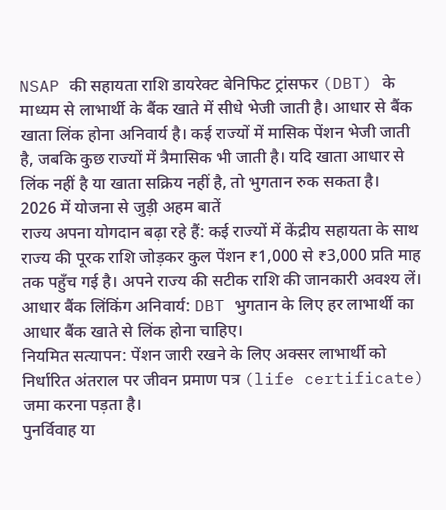NSAP की सहायता राशि डायरेक्ट बेनिफिट ट्रांसफर (DBT) के माध्यम से लाभार्थी के बैंक खाते में सीधे भेजी जाती है। आधार से बैंक खाता लिंक होना अनिवार्य है। कई राज्यों में मासिक पेंशन भेजी जाती है, जबकि कुछ राज्यों में त्रैमासिक भी जाती है। यदि खाता आधार से लिंक नहीं है या खाता सक्रिय नहीं है, तो भुगतान रुक सकता है।
2026 में योजना से जुड़ी अहम बातें
राज्य अपना योगदान बढ़ा रहे हैं: कई राज्यों में केंद्रीय सहायता के साथ राज्य की पूरक राशि जोड़कर कुल पेंशन ₹1,000 से ₹3,000 प्रति माह तक पहुँच गई है। अपने राज्य की सटीक राशि की जानकारी अवश्य लें।
आधार बैंक लिंकिंग अनिवार्य: DBT भुगतान के लिए हर लाभार्थी का आधार बैंक खाते से लिंक होना चाहिए।
नियमित सत्यापन: पेंशन जारी रखने के लिए अक्सर लाभार्थी को निर्धारित अंतराल पर जीवन प्रमाण पत्र (life certificate) जमा करना पड़ता है।
पुनर्विवाह या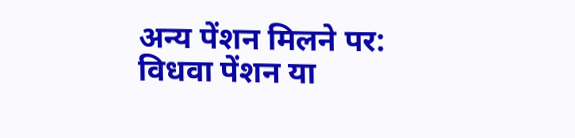अन्य पेंशन मिलने पर: विधवा पेंशन या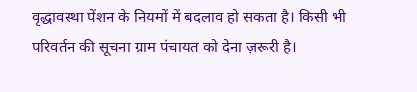वृद्धावस्था पेंशन के नियमों में बदलाव हो सकता है। किसी भी परिवर्तन की सूचना ग्राम पंचायत को देना ज़रूरी है।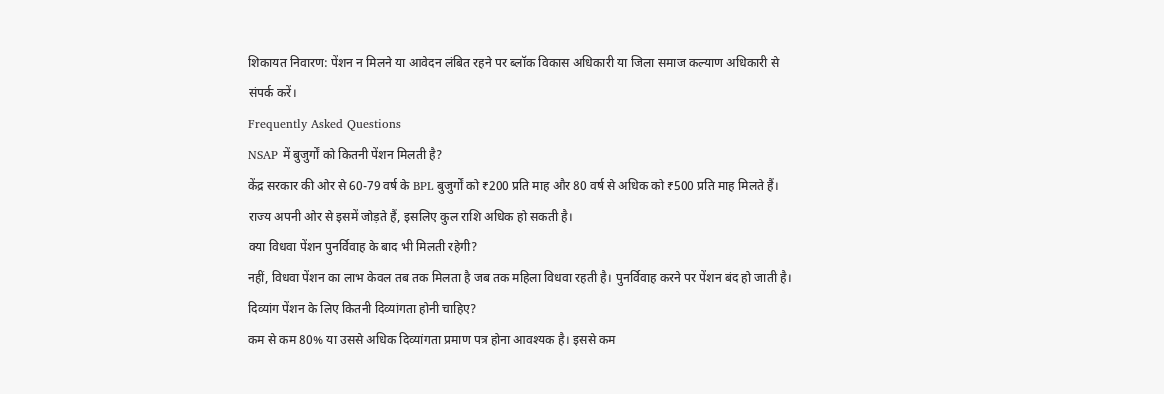शिकायत निवारण: पेंशन न मिलने या आवेदन लंबित रहने पर ब्लॉक विकास अधिकारी या जिला समाज कल्याण अधिकारी से संपर्क करें।
Frequently Asked Questions
NSAP में बुजुर्गों को कितनी पेंशन मिलती है?
केंद्र सरकार की ओर से 60-79 वर्ष के BPL बुजुर्गों को ₹200 प्रति माह और 80 वर्ष से अधिक को ₹500 प्रति माह मिलते हैं। राज्य अपनी ओर से इसमें जोड़ते हैं, इसलिए कुल राशि अधिक हो सकती है।
क्या विधवा पेंशन पुनर्विवाह के बाद भी मिलती रहेगी?
नहीं, विधवा पेंशन का लाभ केवल तब तक मिलता है जब तक महिला विधवा रहती है। पुनर्विवाह करने पर पेंशन बंद हो जाती है।
दिव्यांग पेंशन के लिए कितनी दिव्यांगता होनी चाहिए?
कम से कम 80% या उससे अधिक दिव्यांगता प्रमाण पत्र होना आवश्यक है। इससे कम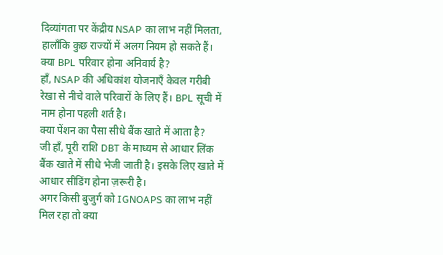दिव्यांगता पर केंद्रीय NSAP का लाभ नहीं मिलता, हालाँकि कुछ राज्यों में अलग नियम हो सकते हैं।
क्या BPL परिवार होना अनिवार्य है?
हाँ, NSAP की अधिकांश योजनाएँ केवल गरीबी रेखा से नीचे वाले परिवारों के लिए हैं। BPL सूची में नाम होना पहली शर्त है।
क्या पेंशन का पैसा सीधे बैंक खाते में आता है?
जी हाँ, पूरी राशि DBT के माध्यम से आधार लिंक बैंक खाते में सीधे भेजी जाती है। इसके लिए खाते में आधार सीडिंग होना ज़रूरी है।
अगर किसी बुजुर्ग को IGNOAPS का लाभ नहीं मिल रहा तो क्या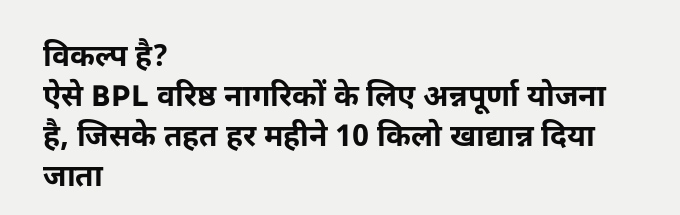विकल्प है?
ऐसे BPL वरिष्ठ नागरिकों के लिए अन्नपूर्णा योजना है, जिसके तहत हर महीने 10 किलो खाद्यान्न दिया जाता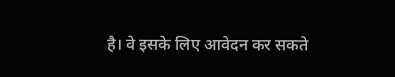है। वे इसके लिए आवेदन कर सकते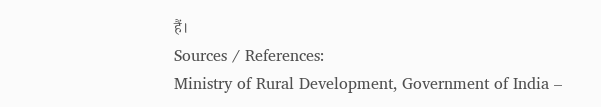हैं।
Sources / References:
Ministry of Rural Development, Government of India –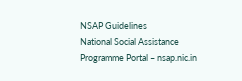NSAP Guidelines
National Social Assistance Programme Portal – nsap.nic.in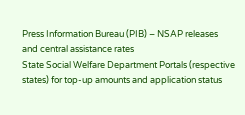Press Information Bureau (PIB) – NSAP releases and central assistance rates
State Social Welfare Department Portals (respective states) for top-up amounts and application status